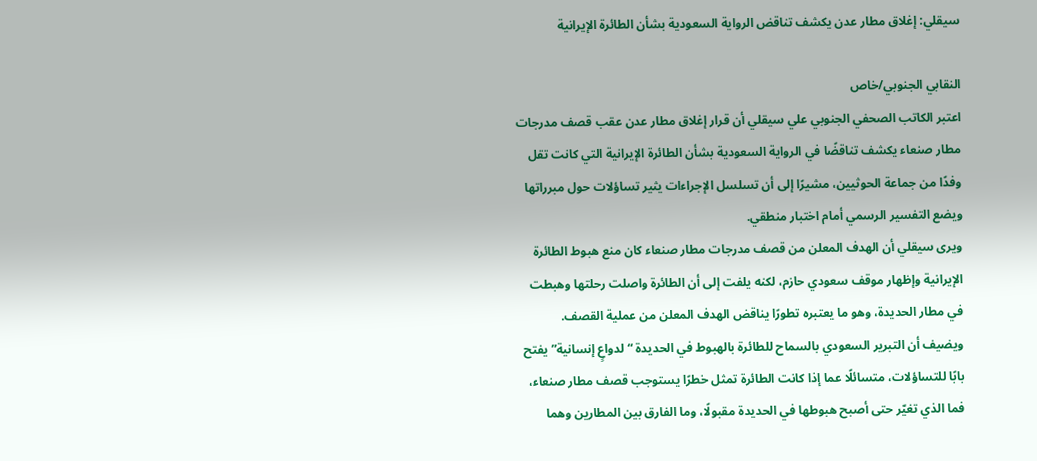سيقلي: إغلاق مطار عدن يكشف تناقض الرواية السعودية بشأن الطائرة الإيرانية

النقابي الجنوبي/خاص
اعتبر الكاتب الصحفي الجنوبي علي سيقلي أن قرار إغلاق مطار عدن عقب قصف مدرجات مطار صنعاء يكشف تناقضًا في الرواية السعودية بشأن الطائرة الإيرانية التي كانت تقل وفدًا من جماعة الحوثيين، مشيرًا إلى أن تسلسل الإجراءات يثير تساؤلات حول مبرراتها ويضع التفسير الرسمي أمام اختبار منطقي.
ويرى سيقلي أن الهدف المعلن من قصف مدرجات مطار صنعاء كان منع هبوط الطائرة الإيرانية وإظهار موقف سعودي حازم، لكنه يلفت إلى أن الطائرة واصلت رحلتها وهبطت في مطار الحديدة، وهو ما يعتبره تطورًا يناقض الهدف المعلن من عملية القصف.
ويضيف أن التبرير السعودي بالسماح للطائرة بالهبوط في الحديدة “لدواعٍ إنسانية” يفتح بابًا للتساؤلات، متسائلًا عما إذا كانت الطائرة تمثل خطرًا يستوجب قصف مطار صنعاء، فما الذي تغيّر حتى أصبح هبوطها في الحديدة مقبولًا، وما الفارق بين المطارين وهما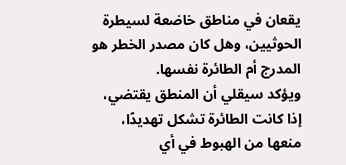يقعان في مناطق خاضعة لسيطرة الحوثيين، وهل كان مصدر الخطر هو المدرج أم الطائرة نفسها.
ويؤكد سيقلي أن المنطق يقتضي، إذا كانت الطائرة تشكل تهديدًا، منعها من الهبوط في أي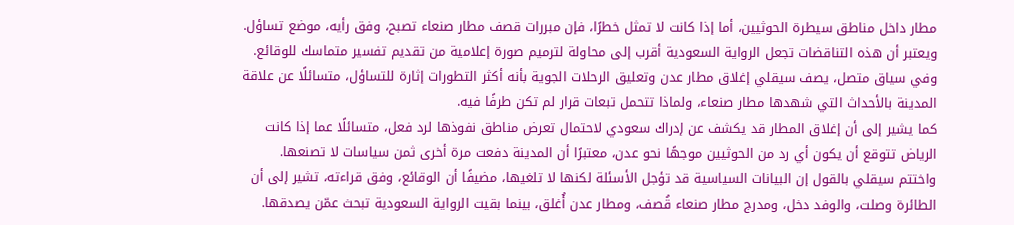مطار داخل مناطق سيطرة الحوثيين، أما إذا كانت لا تمثل خطرًا، فإن مبررات قصف مطار صنعاء تصبح، وفق رأيه، موضع تساؤل. ويعتبر أن هذه التناقضات تجعل الرواية السعودية أقرب إلى محاولة لترميم صورة إعلامية من تقديم تفسير متماسك للوقائع.
وفي سياق متصل، يصف سيقلي إغلاق مطار عدن وتعليق الرحلات الجوية بأنه أكثر التطورات إثارة للتساؤل، متسائلًا عن علاقة المدينة بالأحداث التي شهدها مطار صنعاء، ولماذا تتحمل تبعات قرار لم تكن طرفًا فيه.
كما يشير إلى أن إغلاق المطار قد يكشف عن إدراك سعودي لاحتمال تعرض مناطق نفوذها لرد فعل، متسائلًا عما إذا كانت الرياض تتوقع أن يكون أي رد من الحوثيين موجهًا نحو عدن، معتبرًا أن المدينة دفعت مرة أخرى ثمن سياسات لا تصنعها.
واختتم سيقلي بالقول إن البيانات السياسية قد تؤجل الأسئلة لكنها لا تلغيها، مضيفًا أن الوقائع، وفق قراءته، تشير إلى أن الطائرة وصلت، والوفد دخل، ومدرج مطار صنعاء قُصف، ومطار عدن أُغلق، بينما بقيت الرواية السعودية تبحث عمّن يصدقها.